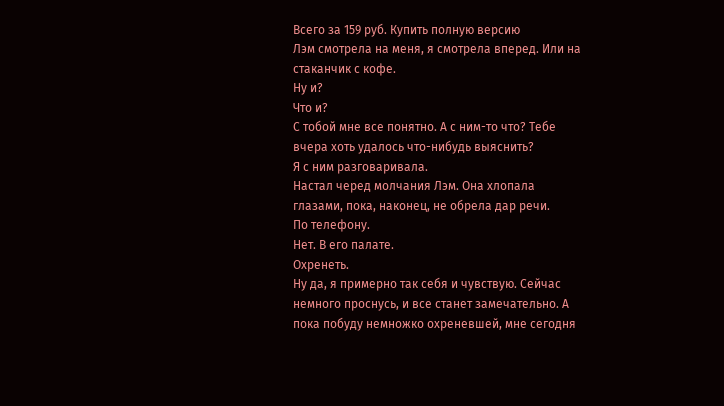Всего за 159 руб. Купить полную версию
Лэм смотрела на меня, я смотрела вперед. Или на стаканчик с кофе.
Ну и?
Что и?
С тобой мне все понятно. А с ним-то что? Тебе вчера хоть удалось что-нибудь выяснить?
Я с ним разговаривала.
Настал черед молчания Лэм. Она хлопала глазами, пока, наконец, не обрела дар речи.
По телефону.
Нет. В его палате.
Охренеть.
Ну да, я примерно так себя и чувствую. Сейчас немного проснусь, и все станет замечательно. А пока побуду немножко охреневшей, мне сегодня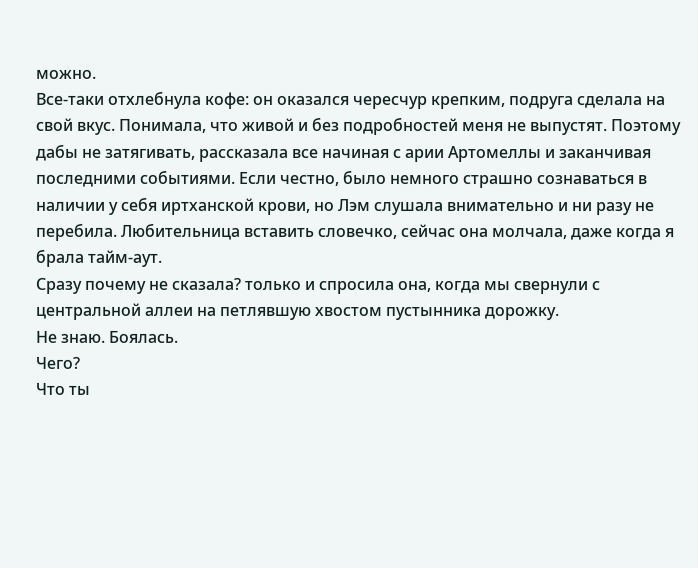можно.
Все-таки отхлебнула кофе: он оказался чересчур крепким, подруга сделала на свой вкус. Понимала, что живой и без подробностей меня не выпустят. Поэтому дабы не затягивать, рассказала все начиная с арии Артомеллы и заканчивая последними событиями. Если честно, было немного страшно сознаваться в наличии у себя иртханской крови, но Лэм слушала внимательно и ни разу не перебила. Любительница вставить словечко, сейчас она молчала, даже когда я брала тайм-аут.
Сразу почему не сказала? только и спросила она, когда мы свернули с центральной аллеи на петлявшую хвостом пустынника дорожку.
Не знаю. Боялась.
Чего?
Что ты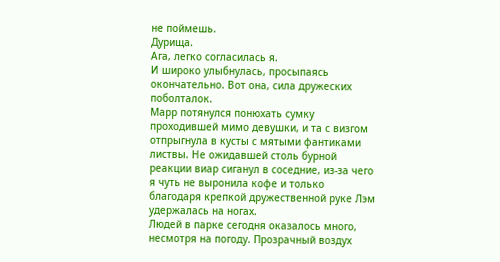не поймешь.
Дурища.
Ага, легко согласилась я.
И широко улыбнулась, просыпаясь окончательно. Вот она, сила дружеских поболталок.
Марр потянулся понюхать сумку проходившей мимо девушки, и та с визгом отпрыгнула в кусты с мятыми фантиками листвы. Не ожидавшей столь бурной реакции виар сиганул в соседние, из-за чего я чуть не выронила кофе и только благодаря крепкой дружественной руке Лэм удержалась на ногах.
Людей в парке сегодня оказалось много, несмотря на погоду. Прозрачный воздух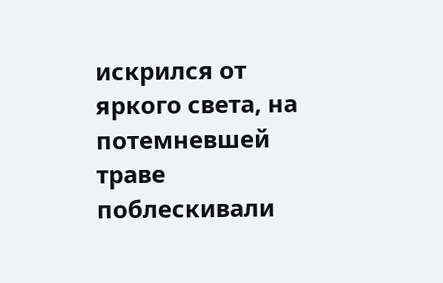искрился от яркого света, на потемневшей траве поблескивали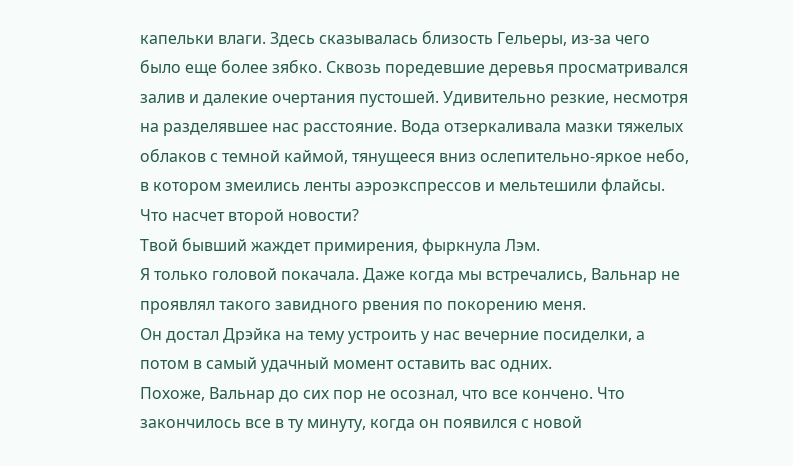капельки влаги. Здесь сказывалась близость Гельеры, из-за чего было еще более зябко. Сквозь поредевшие деревья просматривался залив и далекие очертания пустошей. Удивительно резкие, несмотря на разделявшее нас расстояние. Вода отзеркаливала мазки тяжелых облаков с темной каймой, тянущееся вниз ослепительно-яркое небо, в котором змеились ленты аэроэкспрессов и мельтешили флайсы.
Что насчет второй новости?
Твой бывший жаждет примирения, фыркнула Лэм.
Я только головой покачала. Даже когда мы встречались, Вальнар не проявлял такого завидного рвения по покорению меня.
Он достал Дрэйка на тему устроить у нас вечерние посиделки, а потом в самый удачный момент оставить вас одних.
Похоже, Вальнар до сих пор не осознал, что все кончено. Что закончилось все в ту минуту, когда он появился с новой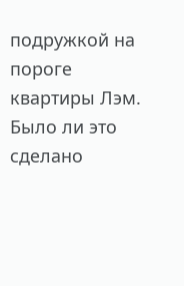подружкой на пороге квартиры Лэм. Было ли это сделано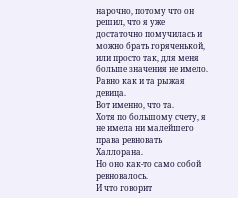нарочно, потому что он решил, что я уже достаточно помучилась и можно брать горяченькой, или просто так, для меня больше значения не имело. Равно как и та рыжая девица.
Вот именно, что та.
Хотя по большому счету, я не имела ни малейшего права ревновать Халлорана.
Но оно как-то само собой ревновалось.
И что говорит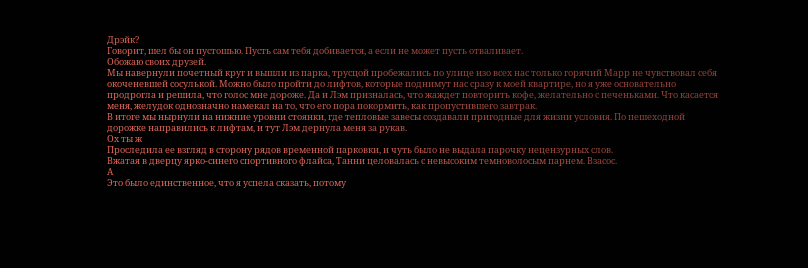Дрэйк?
Говорит, шел бы он пустошью. Пусть сам тебя добивается, а если не может пусть отваливает.
Обожаю своих друзей.
Мы навернули почетный круг и вышли из парка, трусцой пробежались по улице изо всех нас только горячий Марр не чувствовал себя окоченевшей сосулькой. Можно было пройти до лифтов, которые поднимут нас сразу к моей квартире, но я уже основательно продрогла и решила, что голос мне дороже. Да и Лэм призналась, что жаждет повторить кофе, желательно с печеньками. Что касается меня, желудок однозначно намекал на то, что его пора покормить, как пропустившего завтрак.
В итоге мы нырнули на нижние уровни стоянки, где тепловые завесы создавали пригодные для жизни условия. По пешеходной дорожке направились к лифтам, и тут Лэм дернула меня за рукав.
Ох ты ж
Проследила ее взгляд в сторону рядов временной парковки, и чуть было не выдала парочку нецензурных слов.
Вжатая в дверцу ярко-синего спортивного флайса, Танни целовалась с невысоким темноволосым парнем. Взасос.
А
Это было единственное, что я успела сказать, потому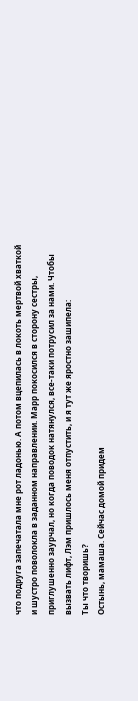что подруга запечатала мне рот ладонью. А потом вцепилась в локоть мертвой хваткой и шустро поволокла в заданном направлении. Марр покосился в сторону сестры, приглушенно заурчал, но когда поводок натянулся, все-таки потрусил за нами. Чтобы вызвать лифт, Лэм пришлось меня отпустить, и я тут же яростно зашипела:
Ты что творишь?
Остынь, мамаша. Сейчас домой придем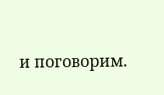и поговорим.